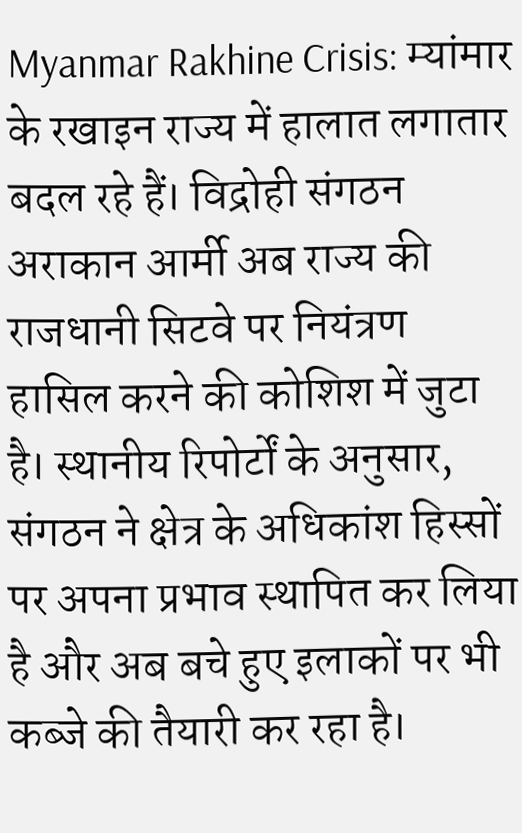Myanmar Rakhine Crisis: म्यांमार के रखाइन राज्य में हालात लगातार बदल रहे हैं। विद्रोही संगठन अराकान आर्मी अब राज्य की राजधानी सिटवे पर नियंत्रण हासिल करने की कोशिश में जुटा है। स्थानीय रिपोर्टों के अनुसार, संगठन ने क्षेत्र के अधिकांश हिस्सों पर अपना प्रभाव स्थापित कर लिया है और अब बचे हुए इलाकों पर भी कब्जे की तैयारी कर रहा है।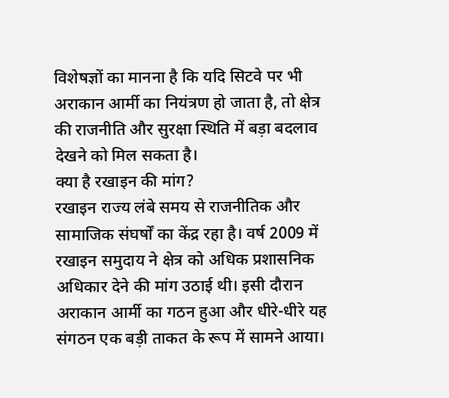विशेषज्ञों का मानना है कि यदि सिटवे पर भी अराकान आर्मी का नियंत्रण हो जाता है, तो क्षेत्र की राजनीति और सुरक्षा स्थिति में बड़ा बदलाव देखने को मिल सकता है।
क्या है रखाइन की मांग?
रखाइन राज्य लंबे समय से राजनीतिक और सामाजिक संघर्षों का केंद्र रहा है। वर्ष 2009 में रखाइन समुदाय ने क्षेत्र को अधिक प्रशासनिक अधिकार देने की मांग उठाई थी। इसी दौरान अराकान आर्मी का गठन हुआ और धीरे-धीरे यह संगठन एक बड़ी ताकत के रूप में सामने आया।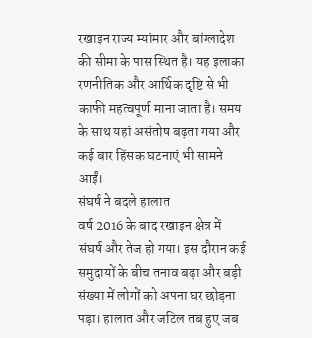रखाइन राज्य म्यांमार और बांग्लादेश की सीमा के पास स्थित है। यह इलाका रणनीतिक और आर्थिक दृष्टि से भी काफी महत्वपूर्ण माना जाता है। समय के साथ यहां असंतोष बढ़ता गया और कई बार हिंसक घटनाएं भी सामने आईं।
संघर्ष ने बदले हालात
वर्ष 2016 के बाद रखाइन क्षेत्र में संघर्ष और तेज हो गया। इस दौरान कई समुदायों के बीच तनाव बढ़ा और बड़ी संख्या में लोगों को अपना घर छोड़ना पड़ा। हालात और जटिल तब हुए जब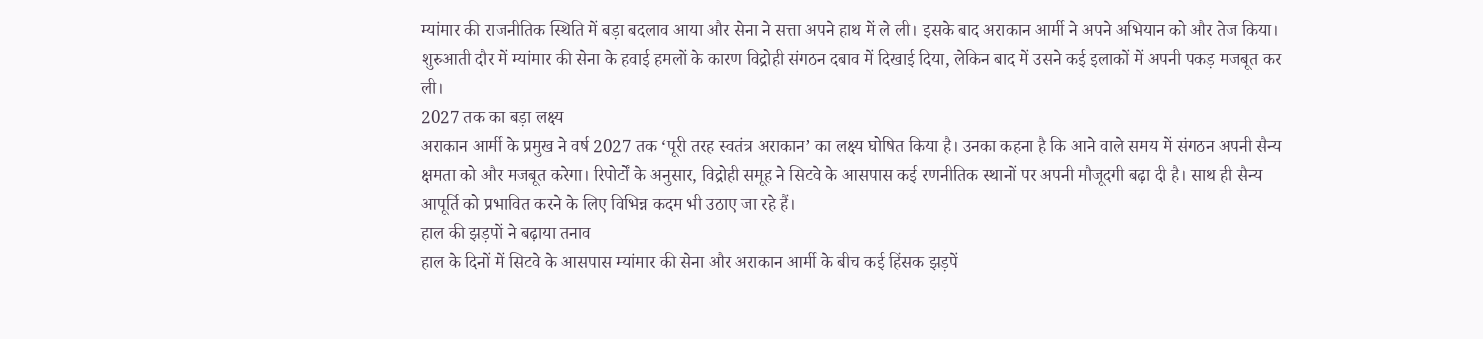म्यांमार की राजनीतिक स्थिति में बड़ा बदलाव आया और सेना ने सत्ता अपने हाथ में ले ली। इसके बाद अराकान आर्मी ने अपने अभियान को और तेज किया। शुरुआती दौर में म्यांमार की सेना के हवाई हमलों के कारण विद्रोही संगठन दबाव में दिखाई दिया, लेकिन बाद में उसने कई इलाकों में अपनी पकड़ मजबूत कर ली।
2027 तक का बड़ा लक्ष्य
अराकान आर्मी के प्रमुख ने वर्ष 2027 तक ‘पूरी तरह स्वतंत्र अराकान’ का लक्ष्य घोषित किया है। उनका कहना है कि आने वाले समय में संगठन अपनी सैन्य क्षमता को और मजबूत करेगा। रिपोर्टों के अनुसार, विद्रोही समूह ने सिटवे के आसपास कई रणनीतिक स्थानों पर अपनी मौजूदगी बढ़ा दी है। साथ ही सैन्य आपूर्ति को प्रभावित करने के लिए विभिन्न कदम भी उठाए जा रहे हैं।
हाल की झड़पों ने बढ़ाया तनाव
हाल के दिनों में सिटवे के आसपास म्यांमार की सेना और अराकान आर्मी के बीच कई हिंसक झड़पें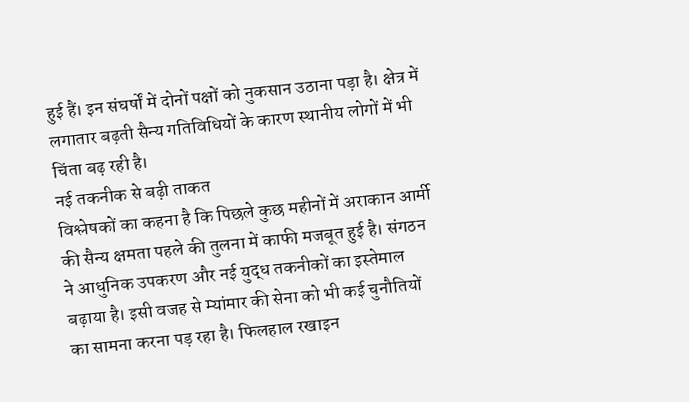हुई हैं। इन संघर्षों में दोनों पक्षों को नुकसान उठाना पड़ा है। क्षेत्र में लगातार बढ़ती सैन्य गतिविधियों के कारण स्थानीय लोगों में भी चिंता बढ़ रही है।
नई तकनीक से बढ़ी ताकत
विश्लेषकों का कहना है कि पिछले कुछ महीनों में अराकान आर्मी की सैन्य क्षमता पहले की तुलना में काफी मजबूत हुई है। संगठन ने आधुनिक उपकरण और नई युद्ध तकनीकों का इस्तेमाल बढ़ाया है। इसी वजह से म्यांमार की सेना को भी कई चुनौतियों का सामना करना पड़ रहा है। फिलहाल रखाइन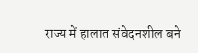राज्य में हालात संवेदनशील बने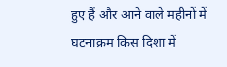हुए हैं और आने वाले महीनों में घटनाक्रम किस दिशा में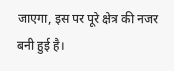जाएगा, इस पर पूरे क्षेत्र की नजर बनी हुई है।